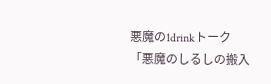悪魔の1drinkトーク「悪魔のしるしの搬入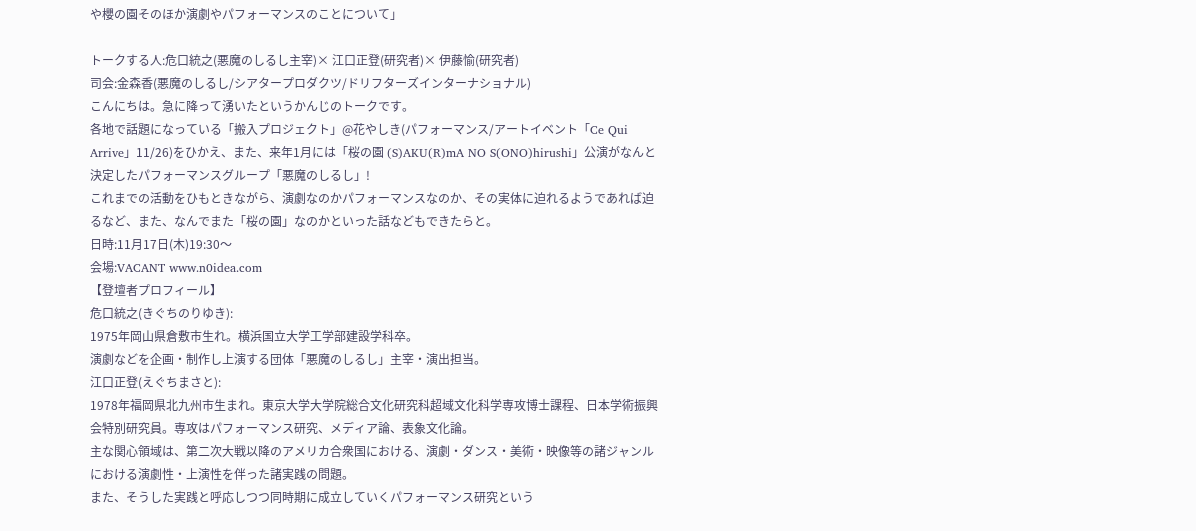や櫻の園そのほか演劇やパフォーマンスのことについて」

トークする人:危口統之(悪魔のしるし主宰)× 江口正登(研究者)× 伊藤愉(研究者)
司会:金森香(悪魔のしるし/シアタープロダクツ/ドリフターズインターナショナル)
こんにちは。急に降って湧いたというかんじのトークです。
各地で話題になっている「搬入プロジェクト」@花やしき(パフォーマンス/アートイベント「Ce Qui Arrive」11/26)をひかえ、また、来年1月には「桜の園 (S)AKU(R)mA NO S(ONO)hirushi」公演がなんと決定したパフォーマンスグループ「悪魔のしるし」!
これまでの活動をひもときながら、演劇なのかパフォーマンスなのか、その実体に迫れるようであれば迫るなど、また、なんでまた「桜の園」なのかといった話などもできたらと。
日時:11月17日(木)19:30〜
会場:VACANT www.n0idea.com
【登壇者プロフィール】
危口統之(きぐちのりゆき):
1975年岡山県倉敷市生れ。横浜国立大学工学部建設学科卒。
演劇などを企画・制作し上演する団体「悪魔のしるし」主宰・演出担当。
江口正登(えぐちまさと):
1978年福岡県北九州市生まれ。東京大学大学院総合文化研究科超域文化科学専攻博士課程、日本学術振興会特別研究員。専攻はパフォーマンス研究、メディア論、表象文化論。
主な関心領域は、第二次大戦以降のアメリカ合衆国における、演劇・ダンス・美術・映像等の諸ジャンルにおける演劇性・上演性を伴った諸実践の問題。
また、そうした実践と呼応しつつ同時期に成立していくパフォーマンス研究という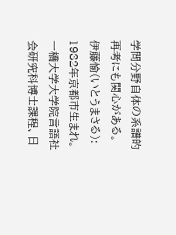学問分野自体の系譜的再考にも関心がある。
伊藤愉(いとうまさる):
1982年京都市生まれ。一橋大学大学院言語社会研究科博士課程、日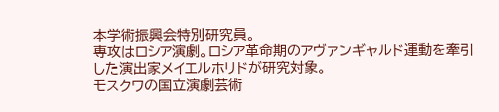本学術振興会特別研究員。
専攻はロシア演劇。ロシア革命期のアヴァンギャルド運動を牽引した演出家メイエルホリドが研究対象。
モスクワの国立演劇芸術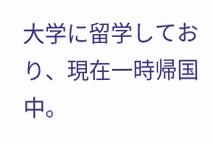大学に留学しており、現在一時帰国中。